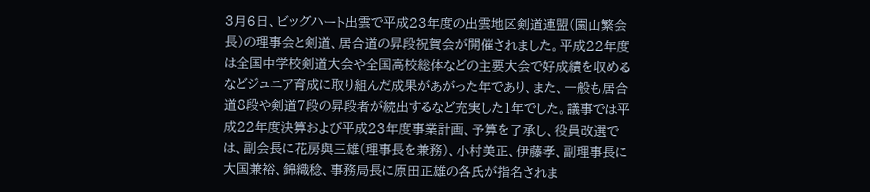3月6日、ビッグハート出雲で平成23年度の出雲地区剣道連盟(園山繁会長)の理事会と剣道、居合道の昇段祝賀会が開催されました。平成22年度は全国中学校剣道大会や全国高校総体などの主要大会で好成績を収めるなどジュニア育成に取り組んだ成果があがった年であり、また、一般も居合道8段や剣道7段の昇段者が続出するなど充実した1年でした。議事では平成22年度決算および平成23年度事業計画、予算を了承し、役員改選では、副会長に花房與三雄(理事長を兼務)、小村美正、伊藤孝、副理事長に大国兼裕、錦織稔、事務局長に原田正雄の各氏が指名されま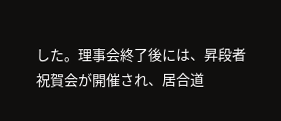した。理事会終了後には、昇段者祝賀会が開催され、居合道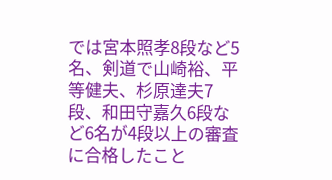では宮本照孝8段など5名、剣道で山崎裕、平等健夫、杉原達夫7段、和田守嘉久6段など6名が4段以上の審査に合格したこと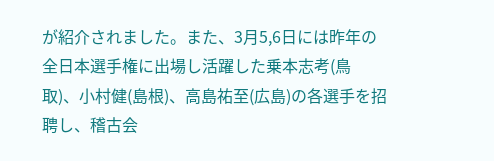が紹介されました。また、3月5,6日には昨年の全日本選手権に出場し活躍した乗本志考(鳥取)、小村健(島根)、高島祐至(広島)の各選手を招聘し、稽古会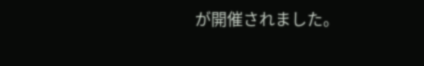が開催されました。